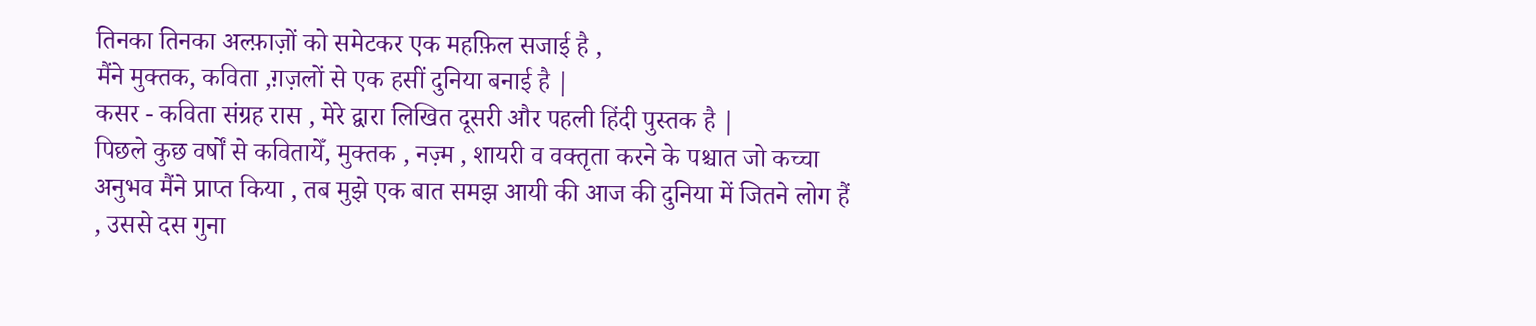तिनका तिनका अल्फ़ाज़ों को समेटकर एक महफ़िल सजाई है ,
मैंने मुक्तक, कविता ,ग़ज़लों से एक हसीं दुनिया बनाई है |
कसर - कविता संग्रह रास , मेरे द्वारा लिखित दूसरी और पहली हिंदी पुस्तक है |
पिछले कुछ वर्षों से कवितायेँ, मुक्तक , नज़्म , शायरी व वक्तृता करने के पश्चात जो कच्चा अनुभव मैंने प्राप्त किया , तब मुझे एक बात समझ आयी की आज की दुनिया में जितने लोग हैं , उससे दस गुना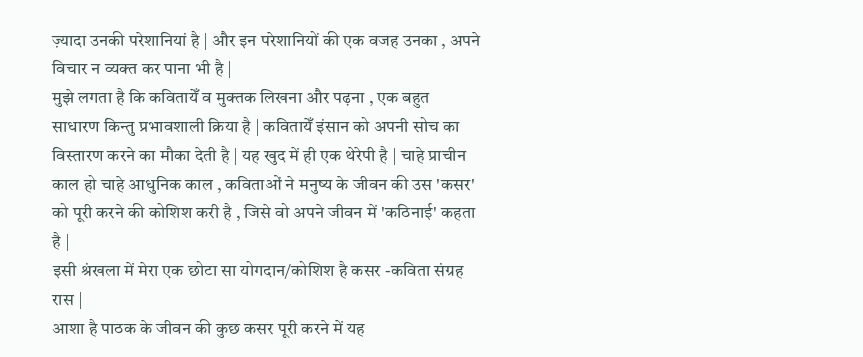ज़्यादा उनकी परेशानियां है | और इन परेशानियों की एक वजह उनका , अपने विचार न व्यक्त कर पाना भी है |
मुझे लगता है कि कवितायेँ व मुक्तक लिखना और पढ़ना , एक बहुत साधारण किन्तु प्रभावशाली क्रिया है | कवितायेँ इंसान को अपनी सोच का विस्तारण करने का मौका देती है | यह खुद में ही एक थेरेपी है | चाहे प्राचीन काल हो चाहे आधुनिक काल , कविताओं ने मनुष्य के जीवन की उस 'कसर' को पूरी करने की कोशिश करी है , जिसे वो अपने जीवन में 'कठिनाई' कहता है |
इसी श्रंखला में मेरा एक छोटा सा योगदान/कोशिश है कसर -कविता संग्रह रास |
आशा है पाठक के जीवन की कुछ कसर पूरी करने में यह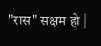"रास" सक्षम हो |